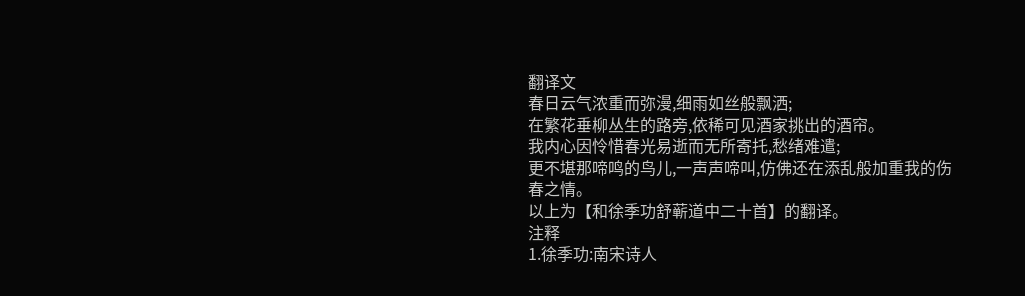翻译文
春日云气浓重而弥漫,细雨如丝般飘洒;
在繁花垂柳丛生的路旁,依稀可见酒家挑出的酒帘。
我内心因怜惜春光易逝而无所寄托,愁绪难遣;
更不堪那啼鸣的鸟儿,一声声啼叫,仿佛还在添乱般加重我的伤春之情。
以上为【和徐季功舒蕲道中二十首】的翻译。
注释
1.徐季功:南宋诗人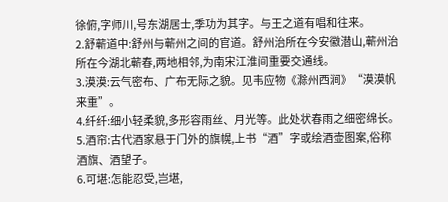徐俯,字师川,号东湖居士,季功为其字。与王之道有唱和往来。
2.舒蕲道中:舒州与蕲州之间的官道。舒州治所在今安徽潜山,蕲州治所在今湖北蕲春,两地相邻,为南宋江淮间重要交通线。
3.漠漠:云气密布、广布无际之貌。见韦应物《滁州西涧》“漠漠帆来重”。
4.纤纤:细小轻柔貌,多形容雨丝、月光等。此处状春雨之细密绵长。
5.酒帘:古代酒家悬于门外的旗幌,上书“酒”字或绘酒壶图案,俗称酒旗、酒望子。
6.可堪:怎能忍受,岂堪,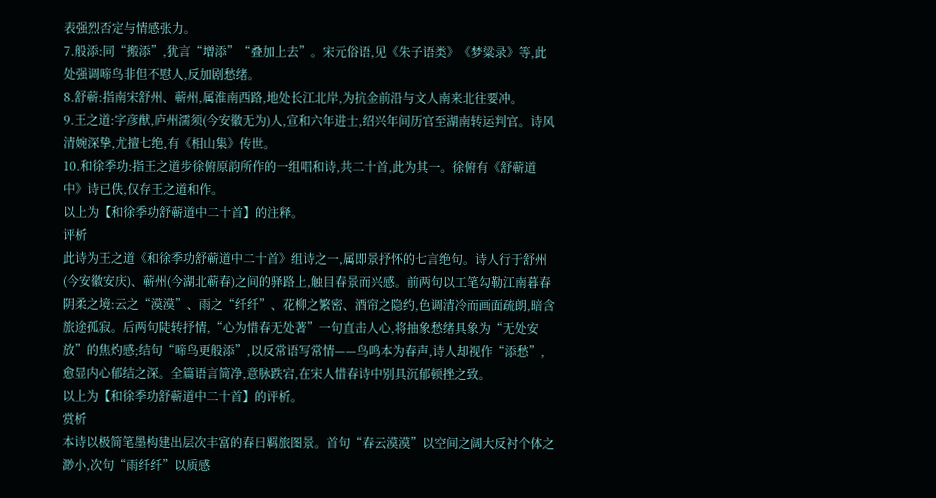表强烈否定与情感张力。
7.般添:同“搬添”,犹言“增添”“叠加上去”。宋元俗语,见《朱子语类》《梦粱录》等,此处强调啼鸟非但不慰人,反加剧愁绪。
8.舒蕲:指南宋舒州、蕲州,属淮南西路,地处长江北岸,为抗金前沿与文人南来北往要冲。
9.王之道:字彦猷,庐州濡须(今安徽无为)人,宣和六年进士,绍兴年间历官至湖南转运判官。诗风清婉深挚,尤擅七绝,有《相山集》传世。
10.和徐季功:指王之道步徐俯原韵所作的一组唱和诗,共二十首,此为其一。徐俯有《舒蕲道中》诗已佚,仅存王之道和作。
以上为【和徐季功舒蕲道中二十首】的注释。
评析
此诗为王之道《和徐季功舒蕲道中二十首》组诗之一,属即景抒怀的七言绝句。诗人行于舒州(今安徽安庆)、蕲州(今湖北蕲春)之间的驿路上,触目春景而兴感。前两句以工笔勾勒江南暮春阴柔之境:云之“漠漠”、雨之“纤纤”、花柳之繁密、酒帘之隐约,色调清冷而画面疏朗,暗含旅途孤寂。后两句陡转抒情,“心为惜春无处著”一句直击人心,将抽象愁绪具象为“无处安放”的焦灼感;结句“啼鸟更般添”,以反常语写常情——鸟鸣本为春声,诗人却视作“添愁”,愈显内心郁结之深。全篇语言简净,意脉跌宕,在宋人惜春诗中别具沉郁顿挫之致。
以上为【和徐季功舒蕲道中二十首】的评析。
赏析
本诗以极简笔墨构建出层次丰富的春日羁旅图景。首句“春云漠漠”以空间之阔大反衬个体之渺小,次句“雨纤纤”以质感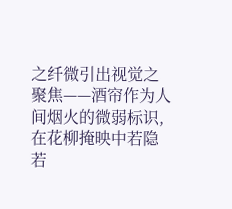之纤微引出视觉之聚焦——酒帘作为人间烟火的微弱标识,在花柳掩映中若隐若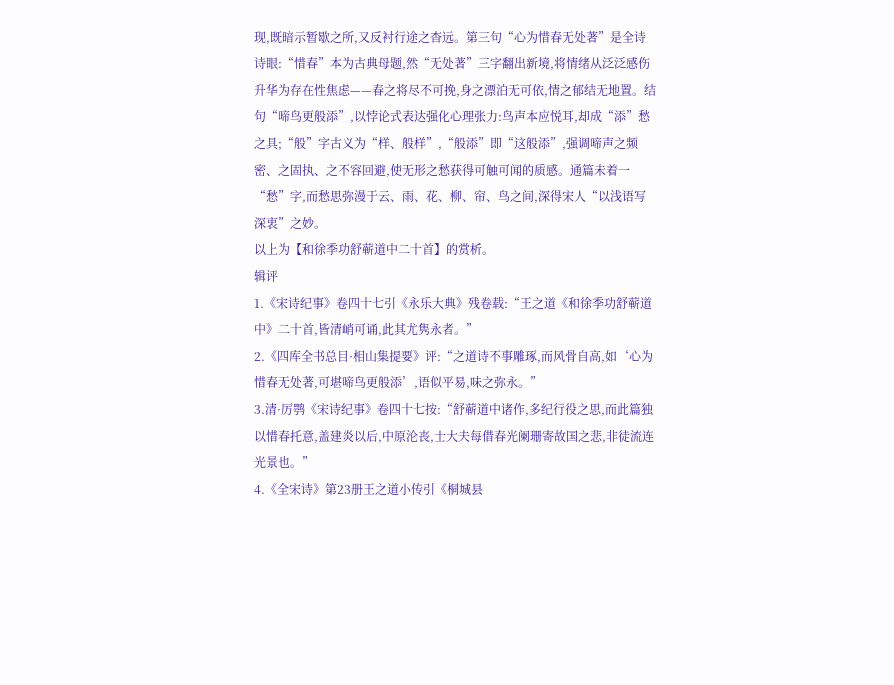现,既暗示暂歇之所,又反衬行途之杳远。第三句“心为惜春无处著”是全诗诗眼:“惜春”本为古典母题,然“无处著”三字翻出新境,将情绪从泛泛感伤升华为存在性焦虑——春之将尽不可挽,身之漂泊无可依,情之郁结无地置。结句“啼鸟更般添”,以悖论式表达强化心理张力:鸟声本应悦耳,却成“添”愁之具;“般”字古义为“样、般样”,“般添”即“这般添”,强调啼声之频密、之固执、之不容回避,使无形之愁获得可触可闻的质感。通篇未着一“愁”字,而愁思弥漫于云、雨、花、柳、帘、鸟之间,深得宋人“以浅语写深衷”之妙。
以上为【和徐季功舒蕲道中二十首】的赏析。
辑评
1.《宋诗纪事》卷四十七引《永乐大典》残卷载:“王之道《和徐季功舒蕲道中》二十首,皆清峭可诵,此其尤隽永者。”
2.《四库全书总目·相山集提要》评:“之道诗不事雕琢,而风骨自高,如‘心为惜春无处著,可堪啼鸟更般添’,语似平易,味之弥永。”
3.清·厉鹗《宋诗纪事》卷四十七按:“舒蕲道中诸作,多纪行役之思,而此篇独以惜春托意,盖建炎以后,中原沦丧,士大夫每借春光阑珊寄故国之悲,非徒流连光景也。”
4.《全宋诗》第23册王之道小传引《桐城县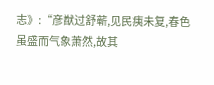志》:“彦猷过舒蕲,见民痍未复,春色虽盛而气象萧然,故其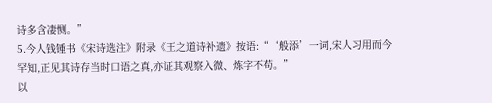诗多含凄恻。”
5.今人钱锺书《宋诗选注》附录《王之道诗补遗》按语:“‘般添’一词,宋人习用而今罕知,正见其诗存当时口语之真,亦证其观察入微、炼字不苟。”
以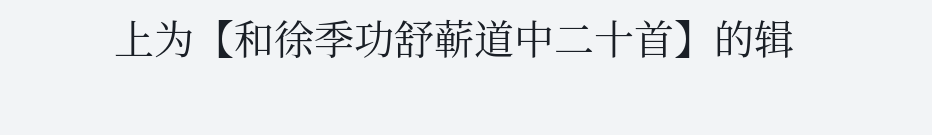上为【和徐季功舒蕲道中二十首】的辑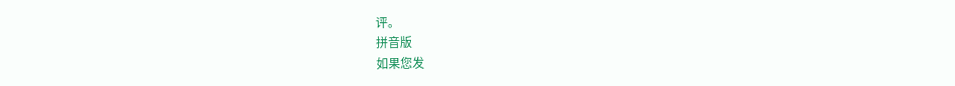评。
拼音版
如果您发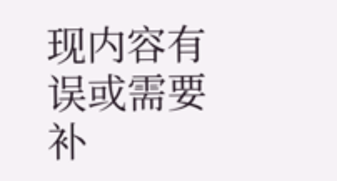现内容有误或需要补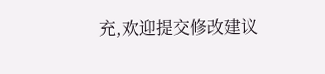充,欢迎提交修改建议